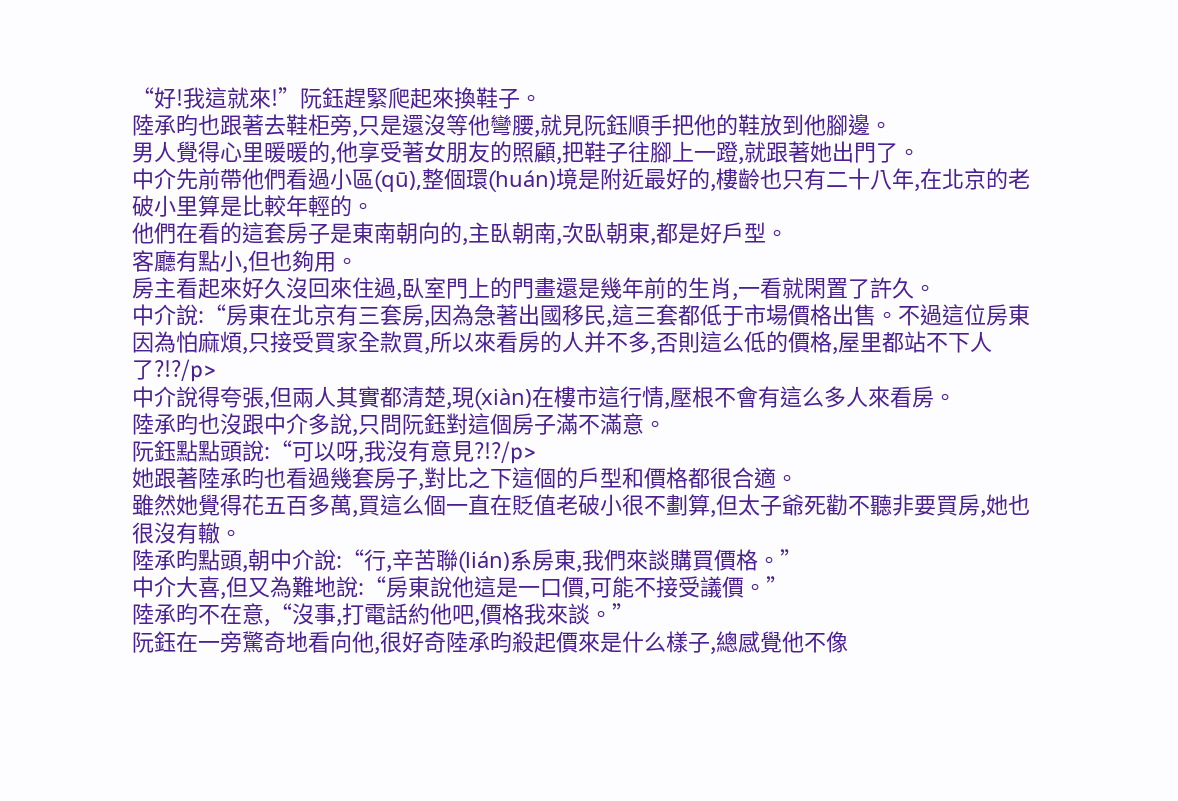“好!我這就來!”阮鈺趕緊爬起來換鞋子。
陸承昀也跟著去鞋柜旁,只是還沒等他彎腰,就見阮鈺順手把他的鞋放到他腳邊。
男人覺得心里暖暖的,他享受著女朋友的照顧,把鞋子往腳上一蹬,就跟著她出門了。
中介先前帶他們看過小區(qū),整個環(huán)境是附近最好的,樓齡也只有二十八年,在北京的老破小里算是比較年輕的。
他們在看的這套房子是東南朝向的,主臥朝南,次臥朝東,都是好戶型。
客廳有點小,但也夠用。
房主看起來好久沒回來住過,臥室門上的門畫還是幾年前的生肖,一看就閑置了許久。
中介說:“房東在北京有三套房,因為急著出國移民,這三套都低于市場價格出售。不過這位房東因為怕麻煩,只接受買家全款買,所以來看房的人并不多,否則這么低的價格,屋里都站不下人了?!?/p>
中介說得夸張,但兩人其實都清楚,現(xiàn)在樓市這行情,壓根不會有這么多人來看房。
陸承昀也沒跟中介多說,只問阮鈺對這個房子滿不滿意。
阮鈺點點頭說:“可以呀,我沒有意見?!?/p>
她跟著陸承昀也看過幾套房子,對比之下這個的戶型和價格都很合適。
雖然她覺得花五百多萬,買這么個一直在貶值老破小很不劃算,但太子爺死勸不聽非要買房,她也很沒有轍。
陸承昀點頭,朝中介說:“行,辛苦聯(lián)系房東,我們來談購買價格。”
中介大喜,但又為難地說:“房東說他這是一口價,可能不接受議價。”
陸承昀不在意,“沒事,打電話約他吧,價格我來談。”
阮鈺在一旁驚奇地看向他,很好奇陸承昀殺起價來是什么樣子,總感覺他不像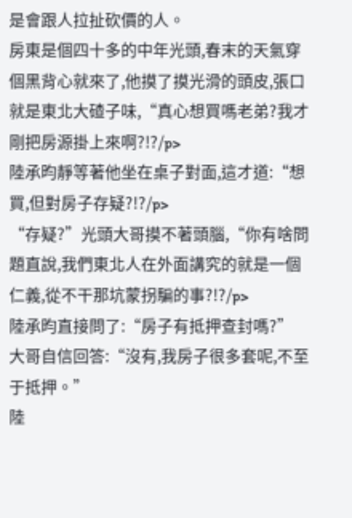是會跟人拉扯砍價的人。
房東是個四十多的中年光頭,春末的天氣穿個黑背心就來了,他摸了摸光滑的頭皮,張口就是東北大碴子味,“真心想買嗎老弟?我才剛把房源掛上來啊?!?/p>
陸承昀靜等著他坐在桌子對面,這才道:“想買,但對房子存疑?!?/p>
“存疑?”光頭大哥摸不著頭腦,“你有啥問題直說,我們東北人在外面講究的就是一個仁義,從不干那坑蒙拐騙的事?!?/p>
陸承昀直接問了:“房子有抵押查封嗎?”
大哥自信回答:“沒有,我房子很多套呢,不至于抵押。”
陸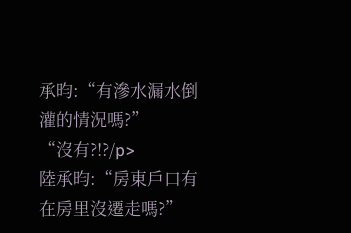承昀:“有滲水漏水倒灌的情況嗎?”
“沒有?!?/p>
陸承昀:“房東戶口有在房里沒遷走嗎?”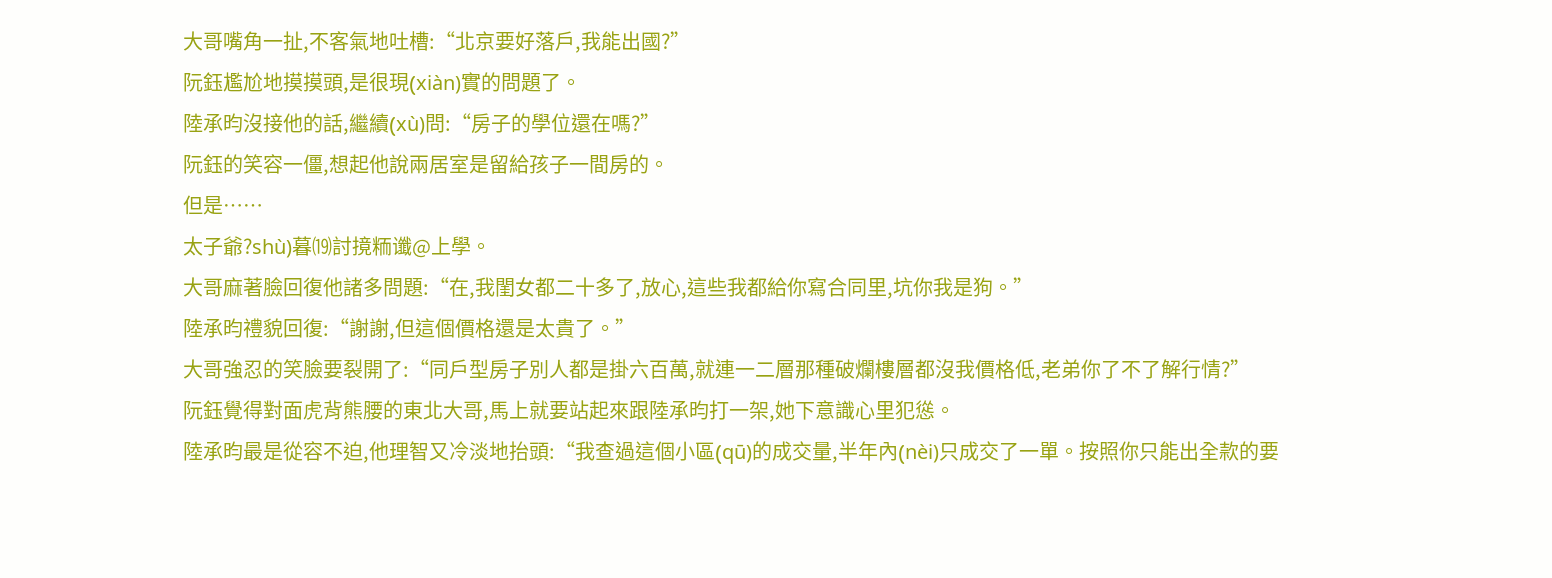大哥嘴角一扯,不客氣地吐槽:“北京要好落戶,我能出國?”
阮鈺尷尬地摸摸頭,是很現(xiàn)實的問題了。
陸承昀沒接他的話,繼續(xù)問:“房子的學位還在嗎?”
阮鈺的笑容一僵,想起他說兩居室是留給孩子一間房的。
但是……
太子爺?shù)暮⒆討摬粫谶@上學。
大哥麻著臉回復他諸多問題:“在,我閨女都二十多了,放心,這些我都給你寫合同里,坑你我是狗。”
陸承昀禮貌回復:“謝謝,但這個價格還是太貴了。”
大哥強忍的笑臉要裂開了:“同戶型房子別人都是掛六百萬,就連一二層那種破爛樓層都沒我價格低,老弟你了不了解行情?”
阮鈺覺得對面虎背熊腰的東北大哥,馬上就要站起來跟陸承昀打一架,她下意識心里犯慫。
陸承昀最是從容不迫,他理智又冷淡地抬頭:“我查過這個小區(qū)的成交量,半年內(nèi)只成交了一單。按照你只能出全款的要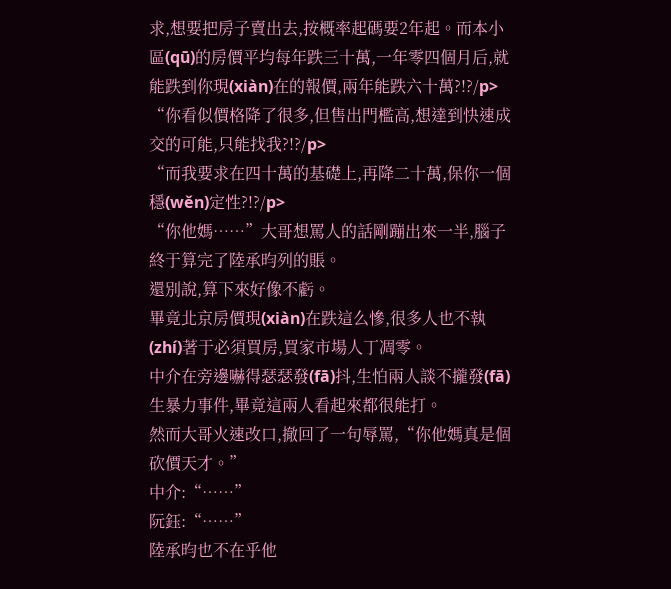求,想要把房子賣出去,按概率起碼要2年起。而本小區(qū)的房價平均每年跌三十萬,一年零四個月后,就能跌到你現(xiàn)在的報價,兩年能跌六十萬?!?/p>
“你看似價格降了很多,但售出門檻高,想達到快速成交的可能,只能找我?!?/p>
“而我要求在四十萬的基礎上,再降二十萬,保你一個穩(wěn)定性?!?/p>
“你他媽……”大哥想罵人的話剛蹦出來一半,腦子終于算完了陸承昀列的賬。
還別說,算下來好像不虧。
畢竟北京房價現(xiàn)在跌這么慘,很多人也不執(zhí)著于必須買房,買家市場人丁凋零。
中介在旁邊嚇得瑟瑟發(fā)抖,生怕兩人談不攏發(fā)生暴力事件,畢竟這兩人看起來都很能打。
然而大哥火速改口,撤回了一句辱罵,“你他媽真是個砍價天才。”
中介:“……”
阮鈺:“……”
陸承昀也不在乎他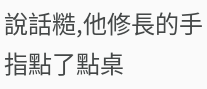說話糙,他修長的手指點了點桌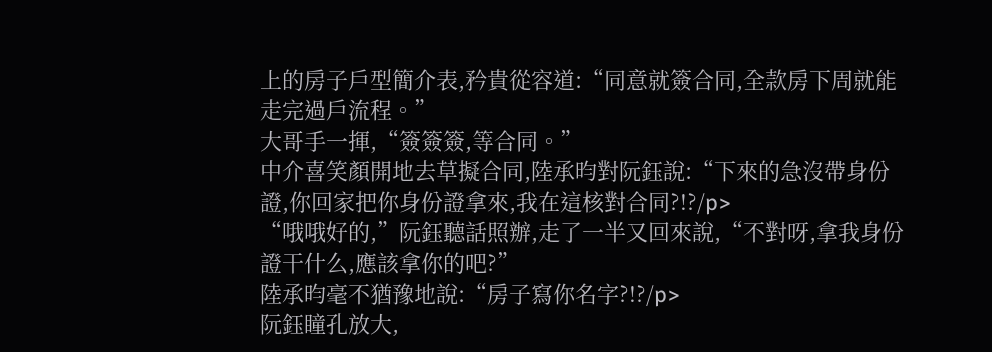上的房子戶型簡介表,矜貴從容道:“同意就簽合同,全款房下周就能走完過戶流程。”
大哥手一揮,“簽簽簽,等合同。”
中介喜笑顏開地去草擬合同,陸承昀對阮鈺說:“下來的急沒帶身份證,你回家把你身份證拿來,我在這核對合同?!?/p>
“哦哦好的,”阮鈺聽話照辦,走了一半又回來說,“不對呀,拿我身份證干什么,應該拿你的吧?”
陸承昀毫不猶豫地說:“房子寫你名字?!?/p>
阮鈺瞳孔放大,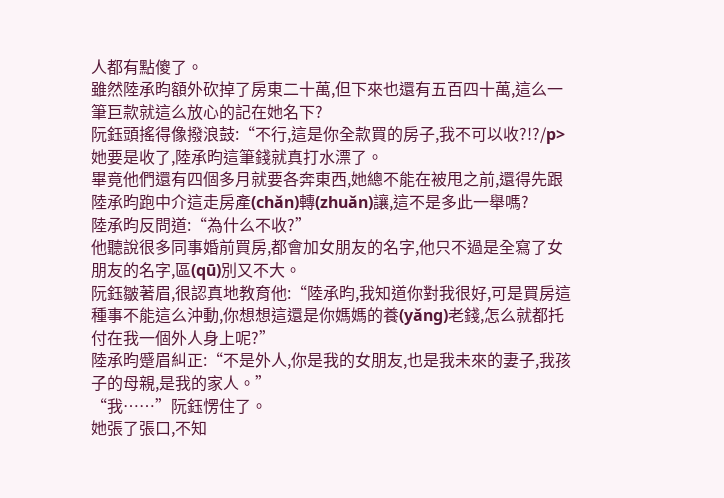人都有點傻了。
雖然陸承昀額外砍掉了房東二十萬,但下來也還有五百四十萬,這么一筆巨款就這么放心的記在她名下?
阮鈺頭搖得像撥浪鼓:“不行,這是你全款買的房子,我不可以收?!?/p>
她要是收了,陸承昀這筆錢就真打水漂了。
畢竟他們還有四個多月就要各奔東西,她總不能在被甩之前,還得先跟陸承昀跑中介這走房產(chǎn)轉(zhuǎn)讓,這不是多此一舉嗎?
陸承昀反問道:“為什么不收?”
他聽說很多同事婚前買房,都會加女朋友的名字,他只不過是全寫了女朋友的名字,區(qū)別又不大。
阮鈺皺著眉,很認真地教育他:“陸承昀,我知道你對我很好,可是買房這種事不能這么沖動,你想想這還是你媽媽的養(yǎng)老錢,怎么就都托付在我一個外人身上呢?”
陸承昀蹙眉糾正:“不是外人,你是我的女朋友,也是我未來的妻子,我孩子的母親,是我的家人。”
“我……”阮鈺愣住了。
她張了張口,不知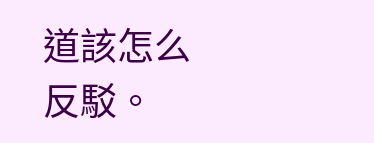道該怎么反駁。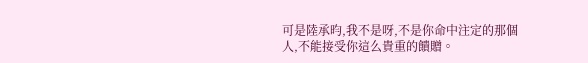可是陸承昀,我不是呀,不是你命中注定的那個人,不能接受你這么貴重的饋贈。